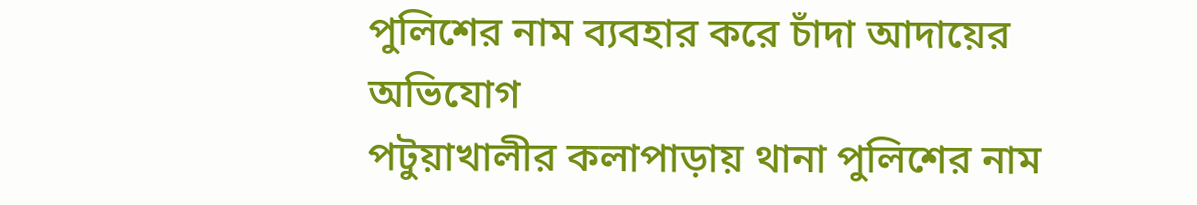পুলিশের নাম ব্যবহার করে চাঁদা আদায়ের অভিযোগ
পটুয়াখালীর কলাপাড়ায় থানা পুলিশের নাম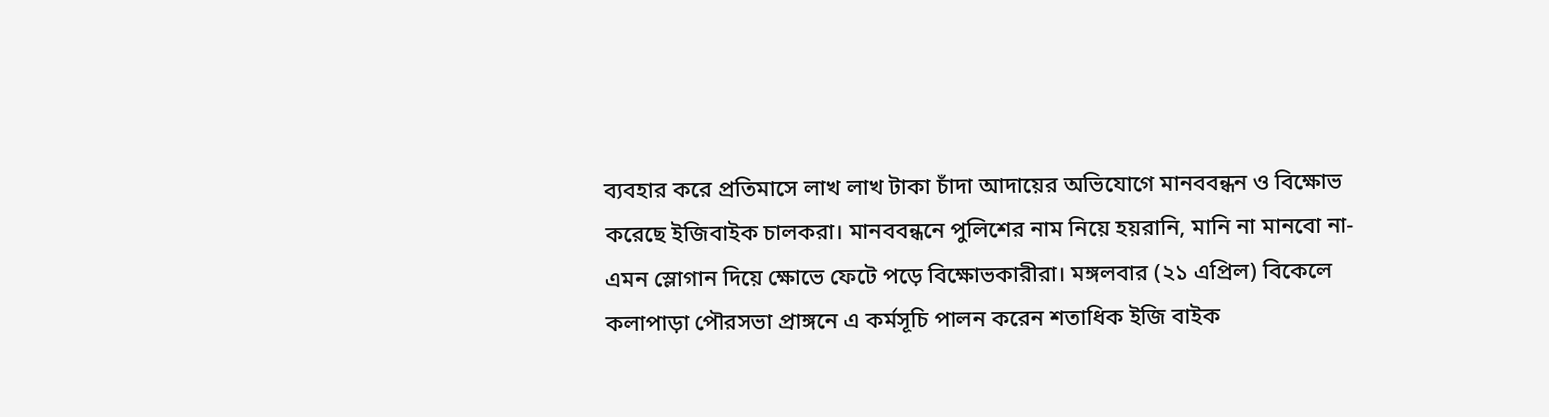ব্যবহার করে প্রতিমাসে লাখ লাখ টাকা চাঁদা আদায়ের অভিযোগে মানববন্ধন ও বিক্ষোভ করেছে ইজিবাইক চালকরা। মানববন্ধনে পুলিশের নাম নিয়ে হয়রানি, মানি না মানবো না- এমন স্লোগান দিয়ে ক্ষোভে ফেটে পড়ে বিক্ষোভকারীরা। মঙ্গলবার (২১ এপ্রিল) বিকেলে কলাপাড়া পৌরসভা প্রাঙ্গনে এ কর্মসূচি পালন করেন শতাধিক ইজি বাইক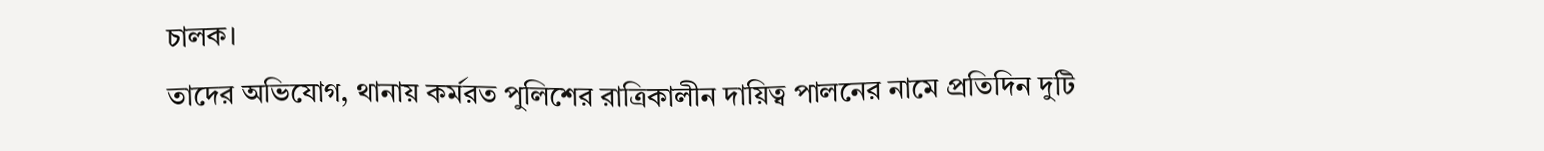চালক।
তাদের অভিযোগ, থানায় কর্মরত পুলিশের রাত্রিকালীন দায়িত্ব পালনের নামে প্রতিদিন দুটি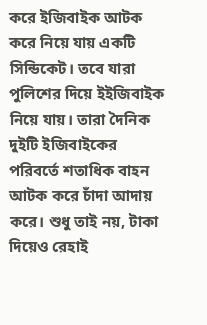করে ইজিবাইক আটক করে নিয়ে যায় একটি সিন্ডিকেট। তবে যারা পুলিশের দিয়ে ইইজিবাইক নিয়ে যায়। তারা দৈনিক দুইটি ইজিবাইকের পরিবর্তে শতাধিক বাহন আটক করে চাঁদা আদায় করে। শুধু তাই নয়, টাকা দিয়েও রেহাই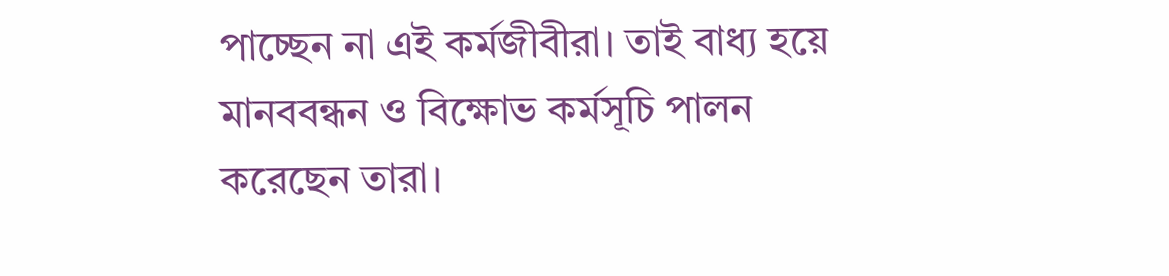পাচ্ছেন না এই কর্মজীবীরা। তাই বাধ্য হয়ে মানববন্ধন ও বিক্ষোভ কর্মসূচি পালন করেছেন তারা।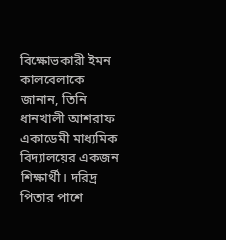বিক্ষোভকারী ইমন কালবেলাকে জানান, তিনি ধানখালী আশরাফ একাডেমী মাধ্যমিক বিদ্যালয়ের একজন শিক্ষার্থী। দরিদ্র পিতার পাশে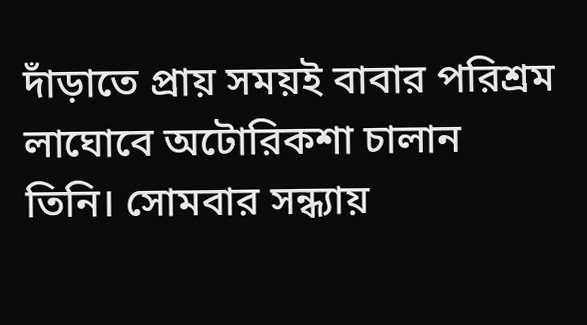দাঁড়াতে প্রায় সময়ই বাবার পরিশ্রম লাঘোবে অটোরিকশা চালান তিনি। সোমবার সন্ধ্যায়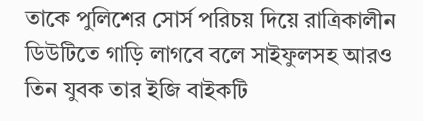তাকে পুলিশের সোর্স পরিচয় দিয়ে রাত্রিকালীন ডিউটিতে গাড়ি লাগবে বলে সাইফুলসহ আরও তিন যুবক তার ইজি বাইকটি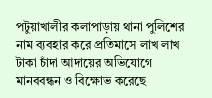পটুয়াখালীর কলাপাড়ায় থানা পুলিশের নাম ব্যবহার করে প্রতিমাসে লাখ লাখ টাকা চাঁদা আদায়ের অভিযোগে মানববন্ধন ও বিক্ষোভ করেছে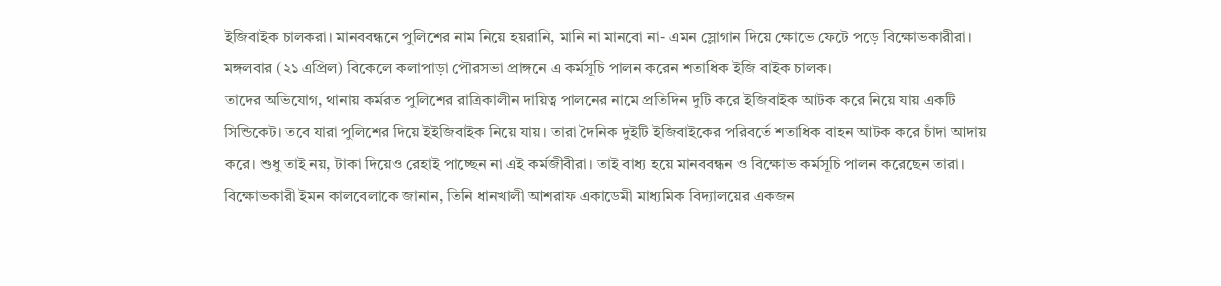ইজিবাইক চালকরা। মানববন্ধনে পুলিশের নাম নিয়ে হয়রানি, মানি না মানবো না- এমন স্লোগান দিয়ে ক্ষোভে ফেটে পড়ে বিক্ষোভকারীরা। মঙ্গলবার (২১ এপ্রিল) বিকেলে কলাপাড়া পৌরসভা প্রাঙ্গনে এ কর্মসূচি পালন করেন শতাধিক ইজি বাইক চালক।
তাদের অভিযোগ, থানায় কর্মরত পুলিশের রাত্রিকালীন দায়িত্ব পালনের নামে প্রতিদিন দুটি করে ইজিবাইক আটক করে নিয়ে যায় একটি সিন্ডিকেট। তবে যারা পুলিশের দিয়ে ইইজিবাইক নিয়ে যায়। তারা দৈনিক দুইটি ইজিবাইকের পরিবর্তে শতাধিক বাহন আটক করে চাঁদা আদায় করে। শুধু তাই নয়, টাকা দিয়েও রেহাই পাচ্ছেন না এই কর্মজীবীরা। তাই বাধ্য হয়ে মানববন্ধন ও বিক্ষোভ কর্মসূচি পালন করেছেন তারা।
বিক্ষোভকারী ইমন কালবেলাকে জানান, তিনি ধানখালী আশরাফ একাডেমী মাধ্যমিক বিদ্যালয়ের একজন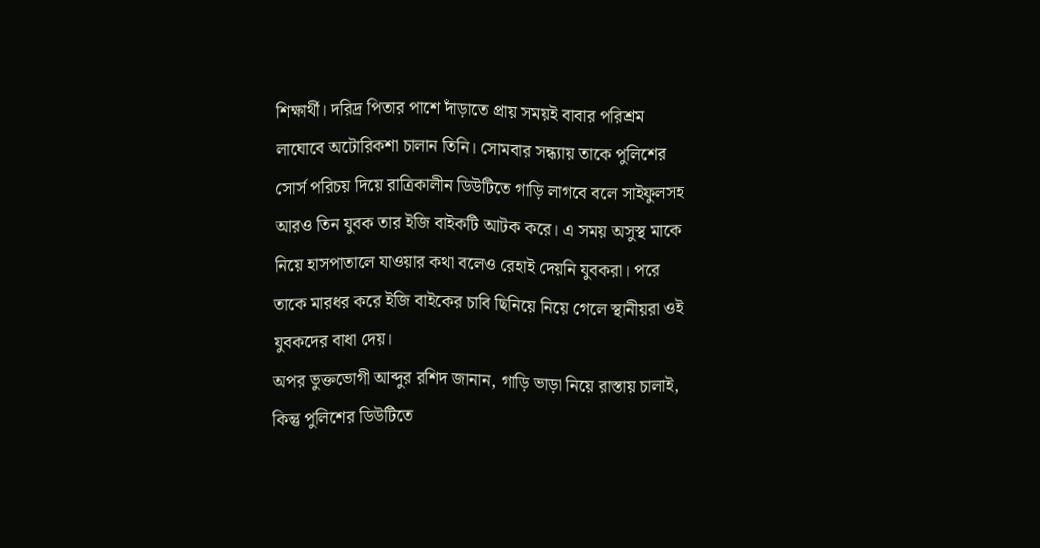শিক্ষার্থী। দরিদ্র পিতার পাশে দাঁড়াতে প্রায় সময়ই বাবার পরিশ্রম লাঘোবে অটোরিকশা চালান তিনি। সোমবার সন্ধ্যায় তাকে পুলিশের সোর্স পরিচয় দিয়ে রাত্রিকালীন ডিউটিতে গাড়ি লাগবে বলে সাইফুলসহ আরও তিন যুবক তার ইজি বাইকটি আটক করে। এ সময় অসুস্থ মাকে নিয়ে হাসপাতালে যাওয়ার কথা বলেও রেহাই দেয়নি যুবকরা। পরে তাকে মারধর করে ইজি বাইকের চাবি ছিনিয়ে নিয়ে গেলে স্থানীয়রা ওই যুবকদের বাধা দেয়।
অপর ভুক্তভোগী আব্দুর রশিদ জানান, গাড়ি ভাড়া নিয়ে রাস্তায় চালাই, কিন্তু পুলিশের ডিউটিতে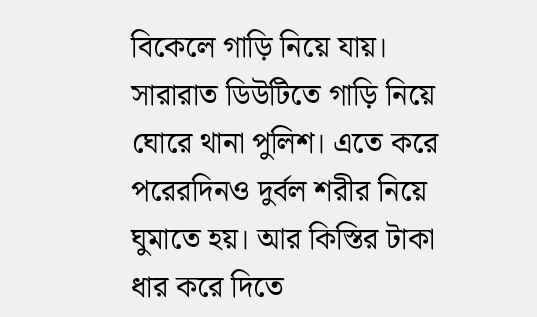বিকেলে গাড়ি নিয়ে যায়। সারারাত ডিউটিতে গাড়ি নিয়ে ঘোরে থানা পুলিশ। এতে করে পরেরদিনও দুর্বল শরীর নিয়ে ঘুমাতে হয়। আর কিস্তির টাকা ধার করে দিতে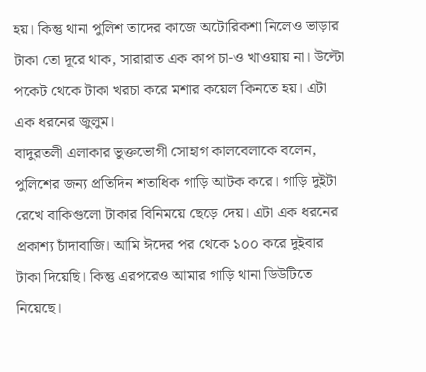হয়। কিন্তু থানা পুলিশ তাদের কাজে অটোরিকশা নিলেও ভাড়ার টাকা তো দূরে থাক, সারারাত এক কাপ চা-ও খাওয়ায় না। উল্টো পকেট থেকে টাকা খরচা করে মশার কয়েল কিনতে হয়। এটা এক ধরনের জুলুম।
বাদুরতলী এলাকার ভুক্তভোগী সোহাগ কালবেলাকে বলেন, পুলিশের জন্য প্রতিদিন শতাধিক গাড়ি আটক করে। গাড়ি দুইটা রেখে বাকিগুলো টাকার বিনিময়ে ছেড়ে দেয়। এটা এক ধরনের প্রকাশ্য চাঁদাবাজি। আমি ঈদের পর থেকে ১০০ করে দুইবার টাকা দিয়েছি। কিন্তু এরপরেও আমার গাড়ি থানা ডিউটিতে নিয়েছে।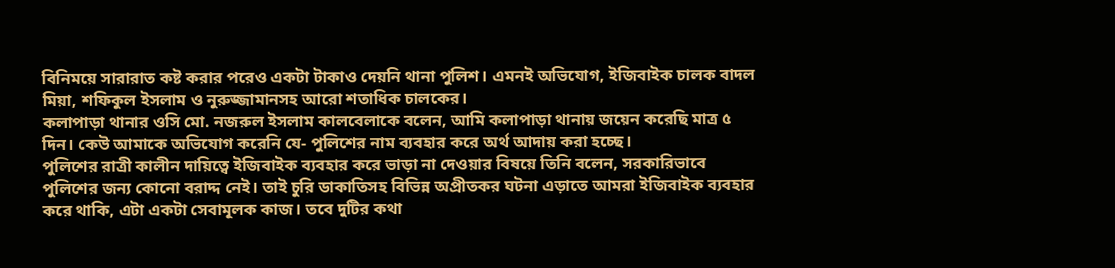বিনিময়ে সারারাত কষ্ট করার পরেও একটা টাকাও দেয়নি থানা পুলিশ। এমনই অভিযোগ, ইজিবাইক চালক বাদল মিয়া, শফিকুল ইসলাম ও নুরুজ্জামানসহ আরো শতাধিক চালকের।
কলাপাড়া থানার ওসি মো. নজরুল ইসলাম কালবেলাকে বলেন, আমি কলাপাড়া থানায় জয়েন করেছি মাত্র ৫ দিন। কেউ আমাকে অভিযোগ করেনি যে- পুলিশের নাম ব্যবহার করে অর্থ আদায় করা হচ্ছে।
পুলিশের রাত্রী কালীন দায়িত্বে ইজিবাইক ব্যবহার করে ভাড়া না দেওয়ার বিষয়ে তিনি বলেন, সরকারিভাবে পুলিশের জন্য কোনো বরাদ্দ নেই। তাই চুরি ডাকাতিসহ বিভিন্ন অপ্রীতকর ঘটনা এড়াতে আমরা ইজিবাইক ব্যবহার করে থাকি, এটা একটা সেবামূলক কাজ। তবে দুটির কথা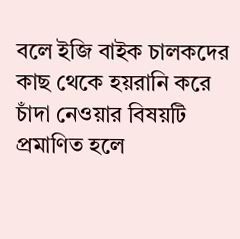বলে ইজি বাইক চালকদের কাছ থেকে হয়রানি করে চাঁদা নেওয়ার বিষয়টি প্রমাণিত হলে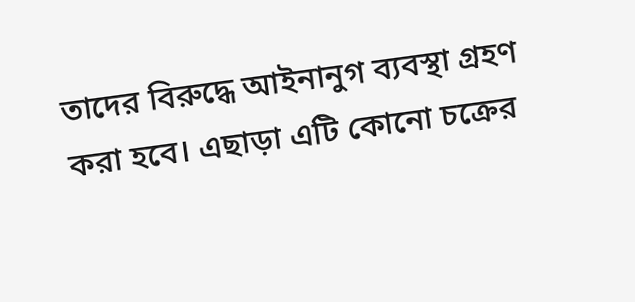তাদের বিরুদ্ধে আইনানুগ ব্যবস্থা গ্রহণ করা হবে। এছাড়া এটি কোনো চক্রের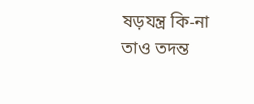ষড়যন্ত্র কি-না তাও তদন্ত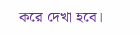করে দেখা হবে।